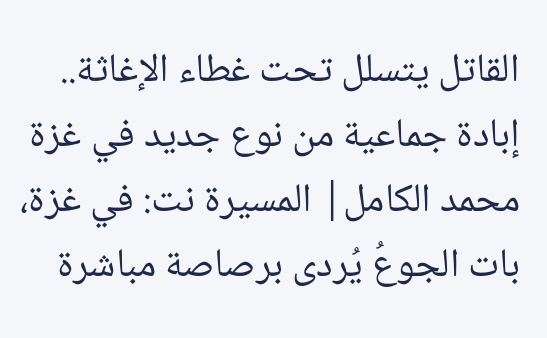القاتل يتسلل تحت غطاء الإغاثة.. إبادة جماعية من نوع جديد في غزة
محمد الكامل| المسيرة نت: في غزة، بات الجوعُ يُردى برصاصة مباشرة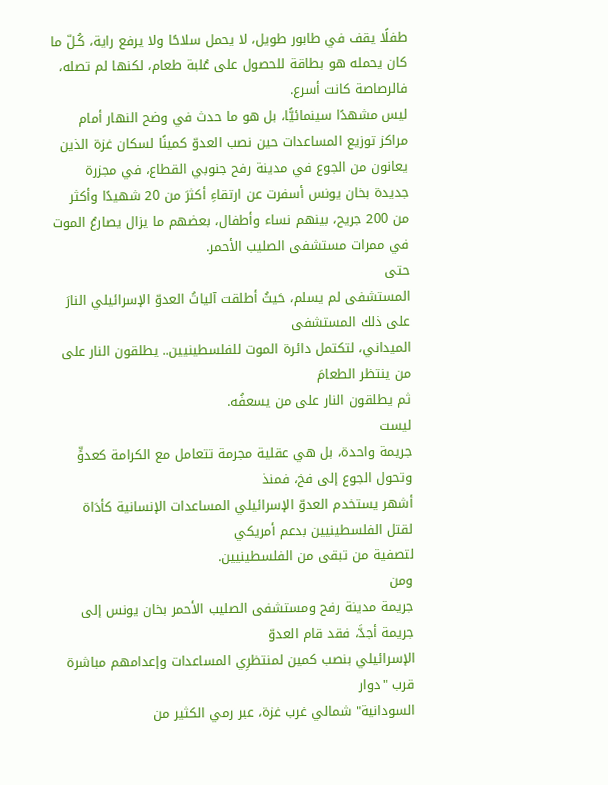طفلًا يقف في طابور طويل، لا يحمل سلاحًا ولا يرفع راية، كُـلّ ما كان يحمله هو بطاقة للحصول على عُلبة طعام، لكنها لم تصله، فالرصاصة كانت أسرع.
ليس مشهدًا سينمائيًّا، بل هو ما حدث في وضح النهار أمام مراكز توزيع المساعدات حين نصب العدوّ كمينًا لسكان غزة الذين يعانون من الجوع في مدينة رفح جنوبي القطاع، في مجزرة جديدة بخان يونس أسفرت عن ارتقاءِ أكثرَ من 20 شهيدًا وأكثر من 200 جريح، بينهم نساء وأطفال، بعضهم ما يزال يصارعُ الموت في ممرات مستشفى الصليب الأحمر.
حتى
المستشفى لم يسلم، حَيثُ أطلقت آلياتُ العدوّ الإسرائيلي النارَ على ذلك المستشفى
الميداني، لتكتمل دائرة الموت للفلسطينيين.. يطلقون النار على من ينتظر الطعامَ
ثم يطلقون النار على من يسعفُه.
ليست
جريمة واحدة، بل هي عقلية مجرمة تتعامل مع الكرامة كعدوٍّ وتحول الجوع إلى فخ، فمنذ
أشهر يستخدم العدوّ الإسرائيلي المساعدات الإنسانية كأدَاة لقتل الفلسطينيين بدعم أمريكي
لتصفية من تبقى من الفلسطينيين.
ومن
جريمة مدينة رفح ومستشفى الصليب الأحمر بخان يونس إلى جريمة أجدَّ، فقد قام العدوّ
الإسرائيلي بنصب كمين لمنتظرِي المساعدات وإعدامهم مباشرة قرب "دوار
السودانية" شمالي غرب غزة، عبر رمي الكثير من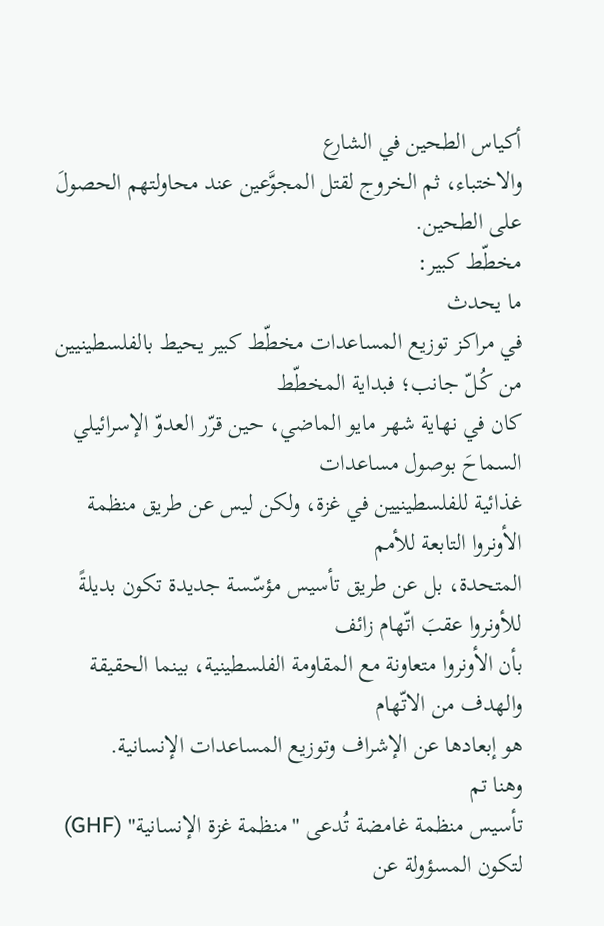أكياس الطحين في الشارع
والاختباء، ثم الخروج لقتل المجوَّعين عند محاولتهم الحصولَ على الطحين.
مخطّط كبير:
ما يحدث
في مراكز توزيع المساعدات مخطّط كبير يحيط بالفلسطينيين من كُـلّ جانب؛ فبداية المخطّط
كان في نهاية شهر مايو الماضي، حين قرّر العدوّ الإسرائيلي السماحَ بوصول مساعدات
غذائية للفلسطينيين في غزة، ولكن ليس عن طريق منظمة الأونروا التابعة للأمم
المتحدة، بل عن طريق تأسيس مؤسّسة جديدة تكون بديلةً للأونروا عقبَ اتّهام زائف
بأن الأونروا متعاونة مع المقاومة الفلسطينية، بينما الحقيقة والهدف من الاتّهام
هو إبعادها عن الإشراف وتوزيع المساعدات الإنسانية.
وهنا تم
تأسيس منظمة غامضة تُدعى "منظمة غزة الإنسانية" (GHF) لتكون المسؤولة عن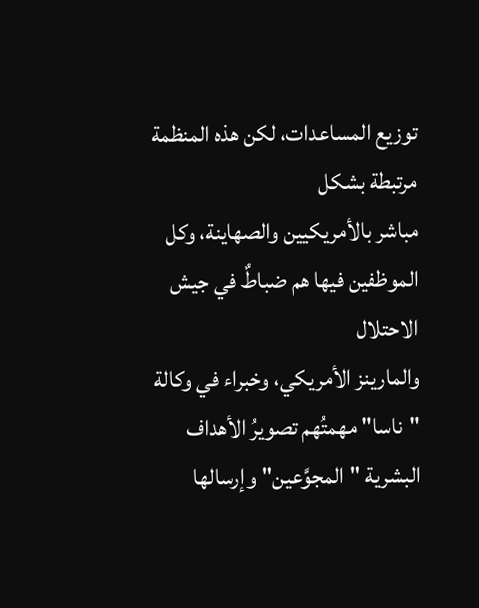توزيع المساعدات، لكن هذه المنظمة مرتبطة بشكل
مباشر بالأمريكيين والصهاينة، وكل الموظفين فيها هم ضباطٌ في جيش الاحتلال
والمارينز الأمريكي، وخبراء في وكالة "ناسا" مهمتُهم تصويرُ الأهداف
البشرية "المجوَّعين" وإرسالها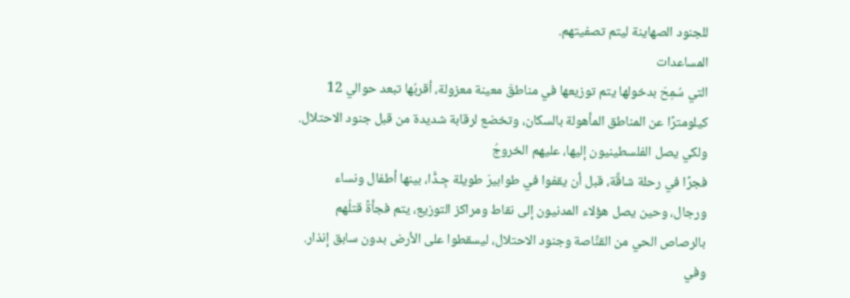للجنود الصهاينة ليتم تصفيتهم.
المساعدات
التي سُمِحَ بدخولها يتم توزيعها في مناطقَ معينة معزولة، أقربُها تبعد حوالي 12
كيلومترًا عن المناطق المأهولة بالسكان، وتخضع لرقابة شديدة من قبل جنود الاحتلال.
ولكي يصل الفلسطينيون إليها، عليهم الخروجُ
فجرًا في رحلة شاقَّة، قبل أن يقفوا في طوابيرَ طويلة جِـدًّا، بينها أطفال ونساء
ورجال، وحين يصل هؤلاء المدنيون إلى نقاط ومراكز التوزيع، يتم فجأةً قتلُهم
بالرصاص الحي من القنَّاصة وجنود الاحتلال، ليسقطوا على الأرض بدون سابق إنذار.
وفي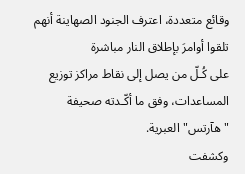وقائع متعددة، اعترف الجنود الصهاينة أنهم تلقوا أوامرَ بإطلاق النار مباشرة
على كُـلّ من يصل إلى نقاط مراكز توزيع المساعدات، وفق ما أكّـدته صحيفة
"هآرتس" العبرية.
وكشفت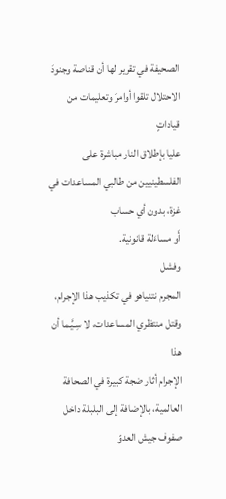الصحيفة في تقرير لها أن قناصة وجنودَ الاحتلال تلقوا أوامرَ وتعليمات من قياداتٍ
عليا بإطلاق النار مباشرة على الفلسطينيين من طالبي المساعدات في غزة، بدون أي حساب
أَو مساءَلة قانونية.
وفشل
المجرم نتنياهو في تكذيب هذا الإجرام، وقتل منتظري المساعدات، لا سِـيَّـما أن هذا
الإجرام أثار ضجة كبيرة في الصحافة العالمية، بالإضافة إلى البلبلة داخل صفوف جيش العدوّ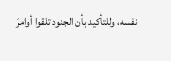نفسه، وللتأكيد بأن الجنود تلقوا أوامرَ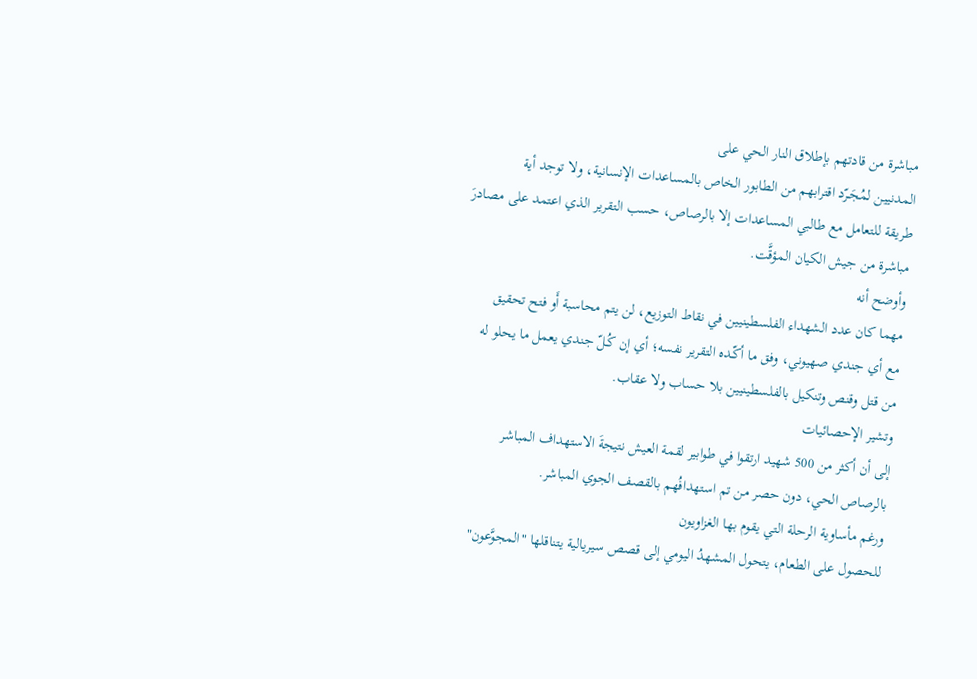مباشرة من قادتهم بإطلاق النار الحي على
المدنيين لمُجَـرّد اقترابهم من الطابور الخاص بالمساعدات الإنسانية، ولا توجد أية
طريقة للتعامل مع طالبي المساعدات إلا بالرصاص، حسب التقرير الذي اعتمد على مصادرَ
مباشرة من جيش الكيان المؤقَّت.
وأوضح أنه
مهما كان عدد الشهداء الفلسطينيين في نقاط التوزيع، لن يتم محاسبة أَو فتح تحقيق
مع أي جندي صهيوني، وفق ما أكّـده التقرير نفسه؛ أي إن كُـلّ جندي يعمل ما يحلو له
من قتل وقنص وتنكيل بالفلسطينيين بلا حساب ولا عقاب.
وتشير الإحصائيات
إلى أن أكثر من 500 شهيد ارتقوا في طوابير لقمة العيش نتيجةَ الاستهداف المباشر
بالرصاص الحي، دون حصر من تم استهدافُهم بالقصف الجوي المباشر.
ورغم مأساوية الرحلة التي يقوم بها الغزاويون
للحصول على الطعام، يتحول المشهدُ اليومي إلى قصص سيريالية يتناقلها "المجوَّعون"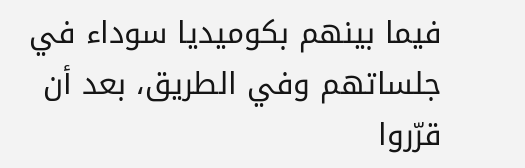فيما بينهم بكوميديا سوداء في جلساتهم وفي الطريق، بعد أن قرّروا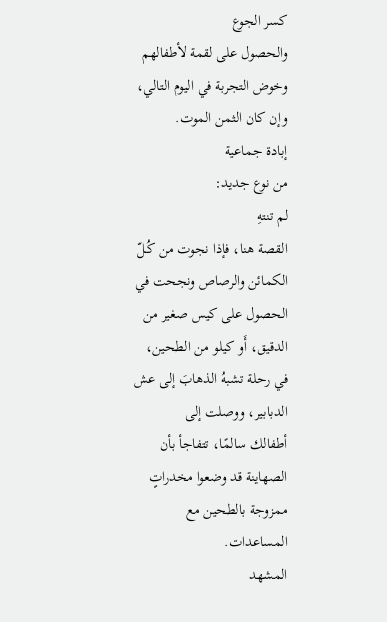كسر الجوع
والحصول على لقمة لأطفالهم وخوض التجربة في اليوم التالي، وإن كان الثمن الموت.
إبادة جماعية
من نوع جديد:
لم تنتهِ
القصة هنا، فإذا نجوت من كُـلّ الكمائن والرصاص ونجحت في الحصول على كيس صغير من
الدقيق، أَو كيلو من الطحين، في رحلة تشبهُ الذهابَ إلى عش الدبابير، ووصلت إلى
أطفالك سالمًا، تتفاجأ بأن الصهاينة قد وضعوا مخدراتٍ ممزوجة بالطحين مع المساعدات.
المشهد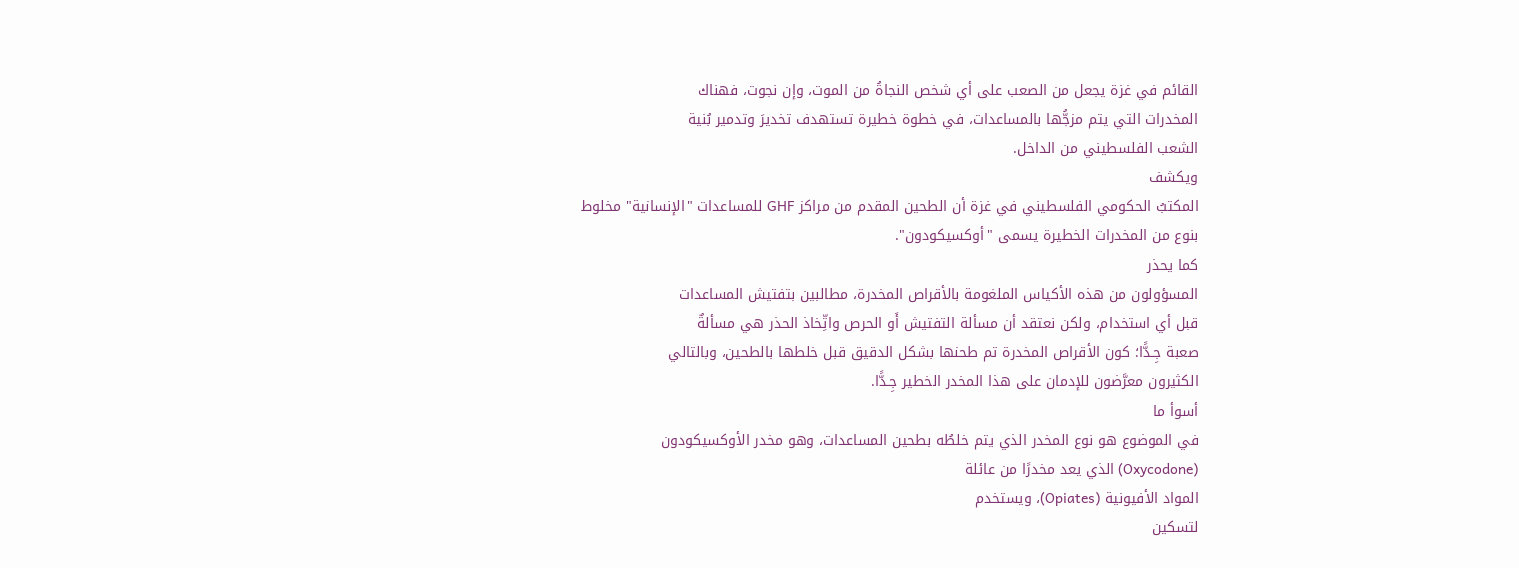القائم في غزة يجعل من الصعب على أي شخص النجاةُ من الموت، وإن نجوت، فهناك
المخدرات التي يتم مزجُّها بالمساعدات، في خطوة خطيرة تستهدف تخديرَ وتدمير بُنية
الشعب الفلسطيني من الداخل.
ويكشف
المكتبُ الحكومي الفلسطيني في غزة أن الطحين المقدم من مراكز GHF للمساعدات "الإنسانية" مخلوط
بنوع من المخدرات الخطيرة يسمى "أوكسيكودون".
كما يحذر
المسؤولون من هذه الأكياس الملغومة بالأقراص المخدرة، مطالبين بتفتيش المساعدات
قبل أي استخدام، ولكن نعتقد أن مسألة التفتيش أَو الحرص واتِّخاذ الحذر هي مسألةٌ
صعبة جِـدًّا؛ كون الأقراص المخدرة تم طحنها بشكل الدقيق قبل خلطها بالطحين، وبالتالي
الكثيرون معرَّضون للإدمان على هذا المخدر الخطير جِـدًّا.
أسوأ ما
في الموضوع هو نوع المخدر الذي يتم خلطُه بطحين المساعدات، وهو مخدر الأوكسيكودون
(Oxycodone) الذي يعد مخدرًا من عائلة
المواد الأفيونية (Opiates)، ويستخدم
لتسكين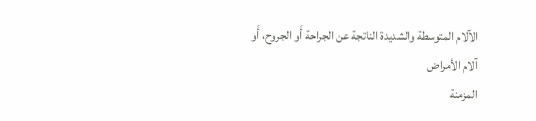الآلام المتوسطة والشديدة الناتجة عن الجراحة أَو الجروح، أَو آلام الأمراض
المزمنة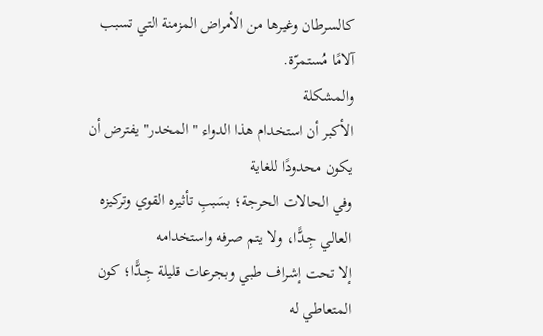كالسرطان وغيرها من الأمراض المزمنة التي تسبب آلامًا مُستمرّة.
والمشكلة
الأكبر أن استخدام هذا الدواء "المخدر" يفترض أن يكون محدودًا للغاية
وفي الحالات الحرجة؛ بسَببِ تأثيره القوي وتركيزه العالي جِـدًّا، ولا يتم صرفه واستخدامه
إلا تحت إشراف طبي وبجرعات قليلة جِـدًّا؛ كون المتعاطي له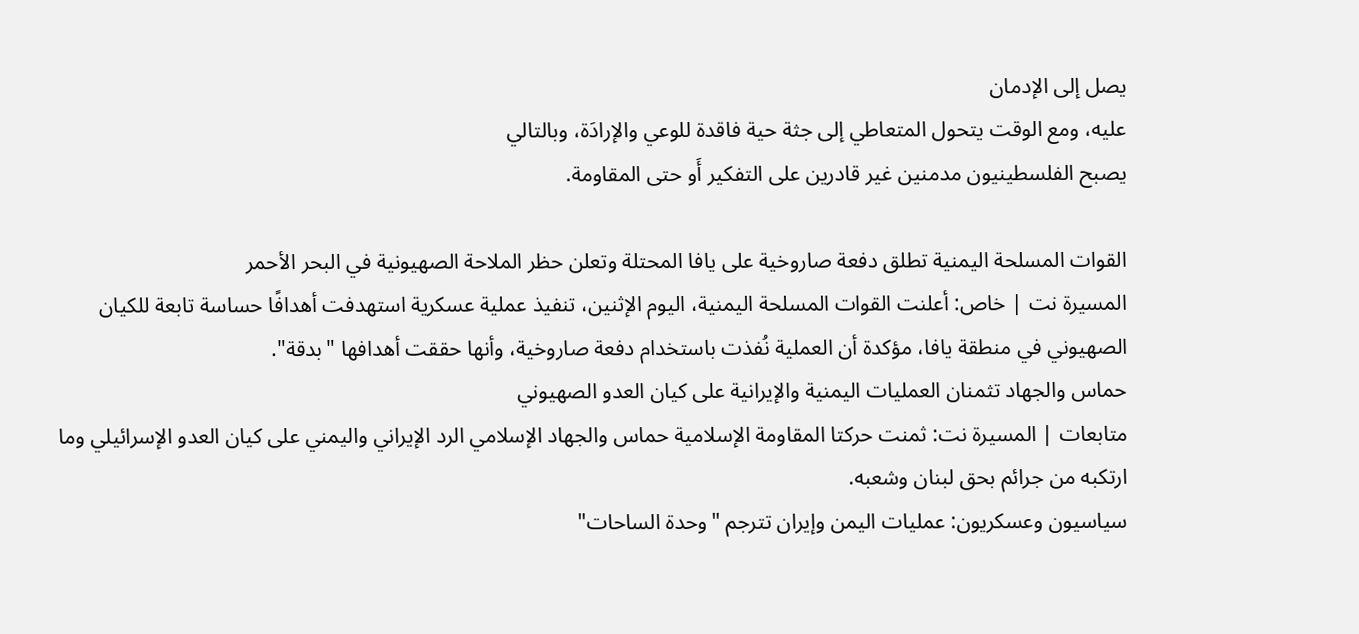يصل إلى الإدمان
عليه، ومع الوقت يتحول المتعاطي إلى جثة حية فاقدة للوعي والإرادَة، وبالتالي
يصبح الفلسطينيون مدمنين غير قادرين على التفكير أَو حتى المقاومة.

القوات المسلحة اليمنية تطلق دفعة صاروخية على يافا المحتلة وتعلن حظر الملاحة الصهيونية في البحر الأحمر
المسيرة نت | خاص: أعلنت القوات المسلحة اليمنية، اليوم الإثنين، تنفيذ عملية عسكرية استهدفت أهدافًا حساسة تابعة للكيان الصهيوني في منطقة يافا، مؤكدة أن العملية نُفذت باستخدام دفعة صاروخية، وأنها حققت أهدافها "بدقة".
حماس والجهاد تثمنان العمليات اليمنية والإيرانية على كيان العدو الصهيوني
متابعات | المسيرة نت: ثمنت حركتا المقاومة الإسلامية حماس والجهاد الإسلامي الرد الإيراني واليمني على كيان العدو الإسرائيلي وما ارتكبه من جرائم بحق لبنان وشعبه.
سياسيون وعسكريون: عمليات اليمن وإيران تترجم "وحدة الساحات"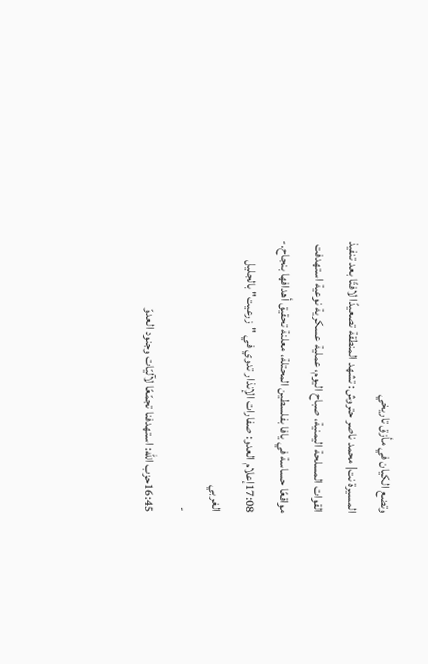وتضع الكيان في مأزق تاريخي
المسيرة نت| محمد ناصر حتروش: تشهد المنطقة تصعيدًا لافتًا بعد تنفيذ القوات المسلحة اليمنية، صباح اليوم، عملية عسكرية نوعية استهدفت مواقعًا حساسة في يافا بفلسطين المحتلة، معلنة تحقيق أهدافها بنجاح.-
17:08إعلام العدو: صفارات الإنذار تدوي في "زرعيت" بالجليل الغربي
-
16:45حزب الله: استهدفنا تجمّعًا لآليّات وجنود العدوّ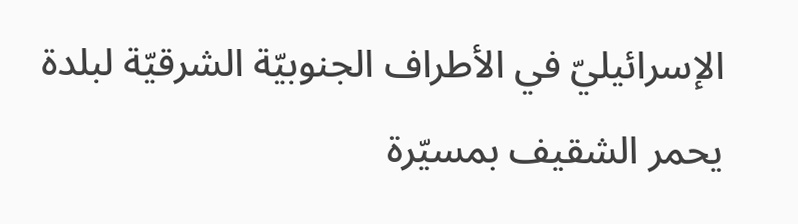الإسرائيليّ في الأطراف الجنوبيّة الشرقيّة لبلدة يحمر الشقيف بمسيّرة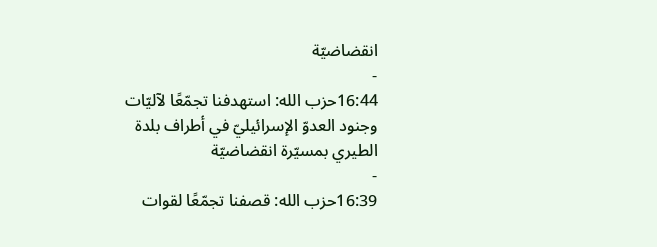انقضاضيّة
-
16:44حزب الله: استهدفنا تجمّعًا لآليّات وجنود العدوّ الإسرائيليّ في أطراف بلدة الطيري بمسيّرة انقضاضيّة
-
16:39حزب الله: قصفنا تجمّعًا لقوات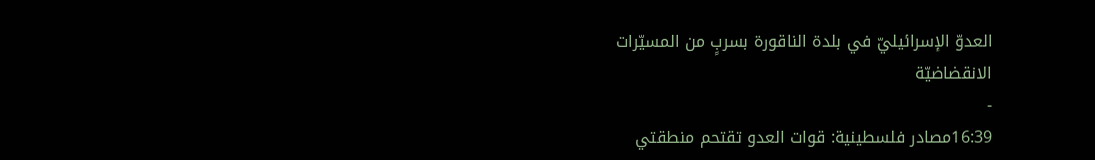العدوّ الإسرائيليّ في بلدة الناقورة بسربٍ من المسيّرات الانقضاضيّة
-
16:39مصادر فلسطينية: قوات العدو تقتحم منطقتي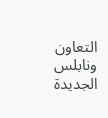التعاون ونابلس الجديدة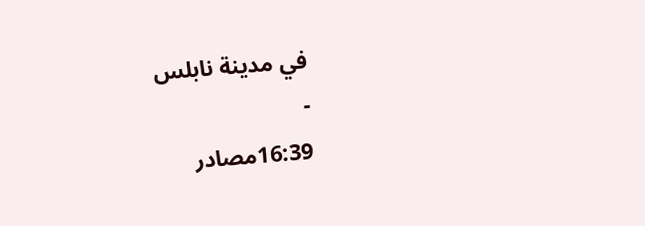في مدينة نابلس
-
16:39مصادر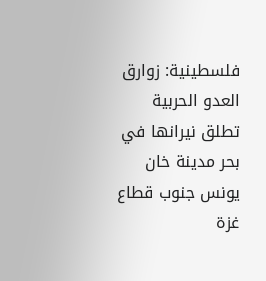فلسطينية: زوارق العدو الحربية تطلق نيرانها في بحر مدينة خان يونس جنوب قطاع غزة